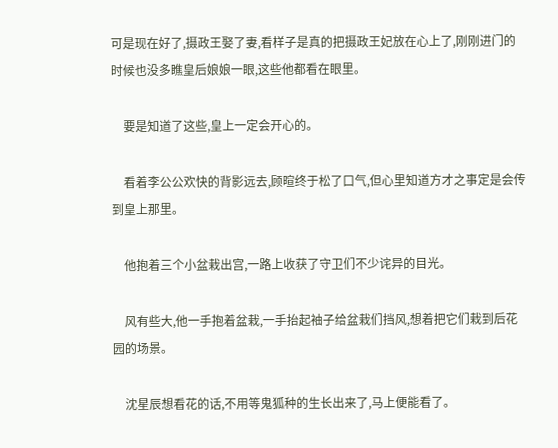可是现在好了,摄政王娶了妻,看样子是真的把摄政王妃放在心上了,刚刚进门的时候也没多瞧皇后娘娘一眼,这些他都看在眼里。

    要是知道了这些,皇上一定会开心的。

    看着李公公欢快的背影远去,顾暄终于松了口气,但心里知道方才之事定是会传到皇上那里。

    他抱着三个小盆栽出宫,一路上收获了守卫们不少诧异的目光。

    风有些大,他一手抱着盆栽,一手抬起袖子给盆栽们挡风,想着把它们栽到后花园的场景。

    沈星辰想看花的话,不用等鬼狐种的生长出来了,马上便能看了。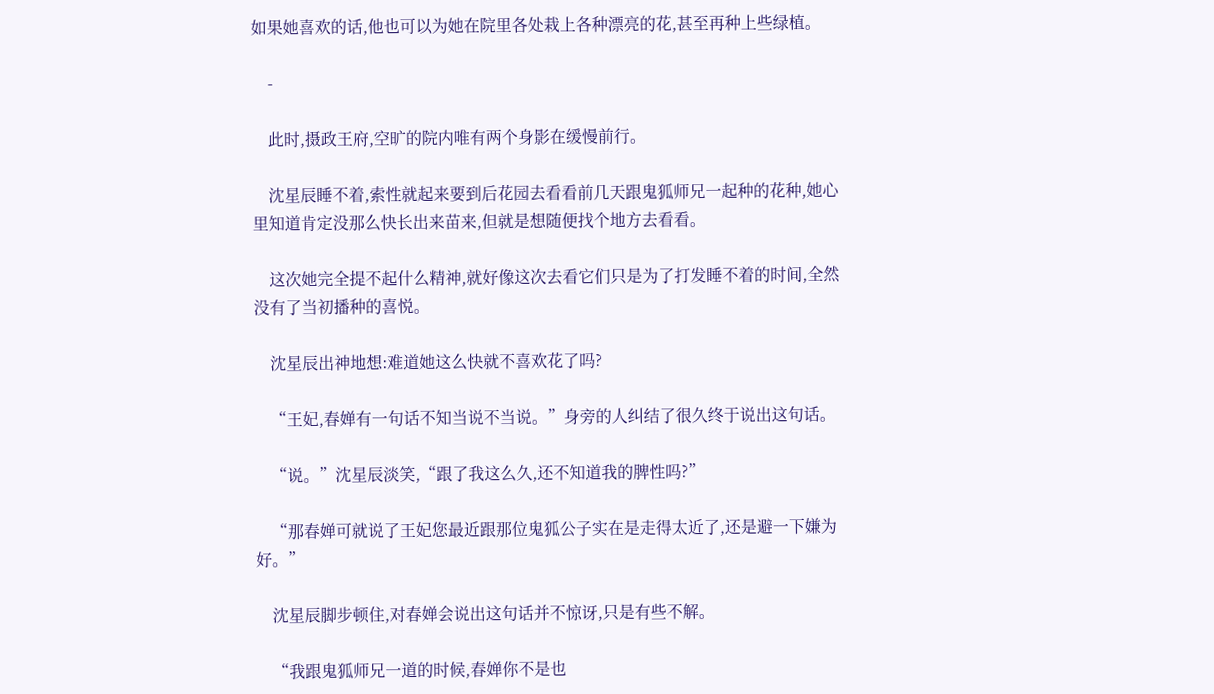如果她喜欢的话,他也可以为她在院里各处栽上各种漂亮的花,甚至再种上些绿植。

    -

    此时,摄政王府,空旷的院内唯有两个身影在缓慢前行。

    沈星辰睡不着,索性就起来要到后花园去看看前几天跟鬼狐师兄一起种的花种,她心里知道肯定没那么快长出来苗来,但就是想随便找个地方去看看。

    这次她完全提不起什么精神,就好像这次去看它们只是为了打发睡不着的时间,全然没有了当初播种的喜悦。

    沈星辰出神地想:难道她这么快就不喜欢花了吗?

    “王妃,春婵有一句话不知当说不当说。”身旁的人纠结了很久终于说出这句话。

    “说。”沈星辰淡笑,“跟了我这么久,还不知道我的脾性吗?”

    “那春婵可就说了王妃您最近跟那位鬼狐公子实在是走得太近了,还是避一下嫌为好。”

    沈星辰脚步顿住,对春婵会说出这句话并不惊讶,只是有些不解。

    “我跟鬼狐师兄一道的时候,春婵你不是也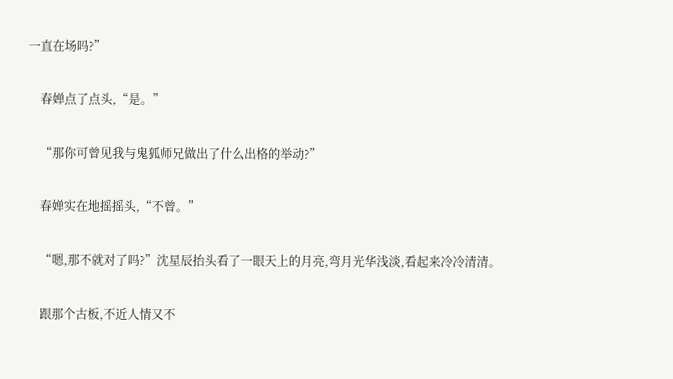一直在场吗?”

    春婵点了点头,“是。”

    “那你可曾见我与鬼狐师兄做出了什么出格的举动?”

    春婵实在地摇摇头,“不曾。”

    “嗯,那不就对了吗?”沈星辰抬头看了一眼天上的月亮,弯月光华浅淡,看起来冷冷清清。

    跟那个古板,不近人情又不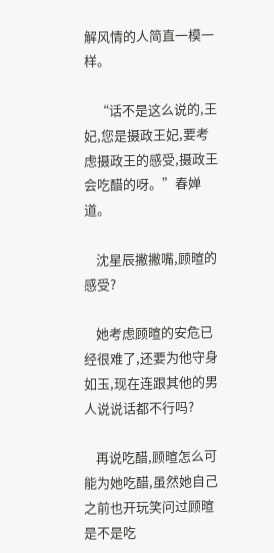解风情的人简直一模一样。

    “话不是这么说的,王妃,您是摄政王妃,要考虑摄政王的感受,摄政王会吃醋的呀。”春婵道。

    沈星辰撇撇嘴,顾暄的感受?

    她考虑顾暄的安危已经很难了,还要为他守身如玉,现在连跟其他的男人说说话都不行吗?

    再说吃醋,顾暄怎么可能为她吃醋,虽然她自己之前也开玩笑问过顾暄是不是吃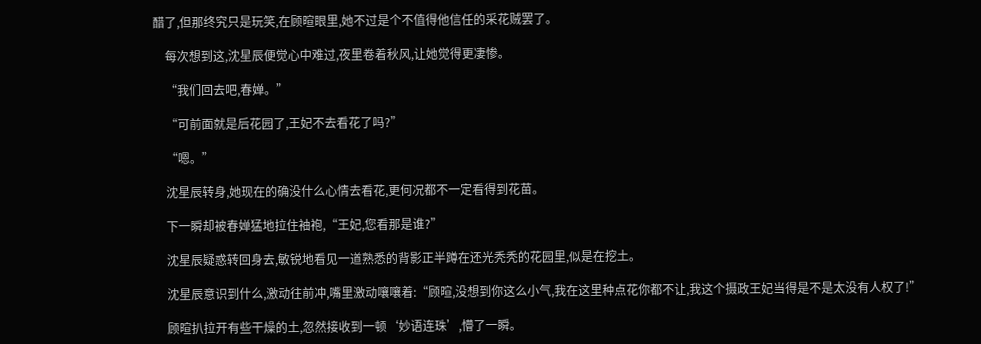醋了,但那终究只是玩笑,在顾暄眼里,她不过是个不值得他信任的采花贼罢了。

    每次想到这,沈星辰便觉心中难过,夜里卷着秋风,让她觉得更凄惨。

    “我们回去吧,春婵。”

    “可前面就是后花园了,王妃不去看花了吗?”

    “嗯。”

    沈星辰转身,她现在的确没什么心情去看花,更何况都不一定看得到花苗。

    下一瞬却被春婵猛地拉住袖袍,“王妃,您看那是谁?”

    沈星辰疑惑转回身去,敏锐地看见一道熟悉的背影正半蹲在还光秃秃的花园里,似是在挖土。

    沈星辰意识到什么,激动往前冲,嘴里激动嚷嚷着:“顾暄,没想到你这么小气,我在这里种点花你都不让,我这个摄政王妃当得是不是太没有人权了!”

    顾暄扒拉开有些干燥的土,忽然接收到一顿‘妙语连珠’,懵了一瞬。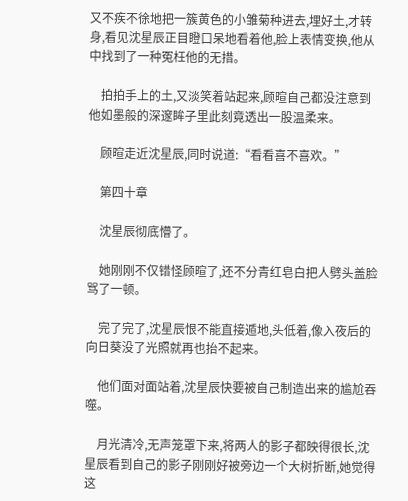又不疾不徐地把一簇黄色的小雏菊种进去,埋好土,才转身,看见沈星辰正目瞪口呆地看着他,脸上表情变换,他从中找到了一种冤枉他的无措。

    拍拍手上的土,又淡笑着站起来,顾暄自己都没注意到他如墨般的深邃眸子里此刻竟透出一股温柔来。

    顾暄走近沈星辰,同时说道:“看看喜不喜欢。”

    第四十章

    沈星辰彻底懵了。

    她刚刚不仅错怪顾暄了,还不分青红皂白把人劈头盖脸骂了一顿。

    完了完了,沈星辰恨不能直接遁地,头低着,像入夜后的向日葵没了光照就再也抬不起来。

    他们面对面站着,沈星辰快要被自己制造出来的尴尬吞噬。

    月光清冷,无声笼罩下来,将两人的影子都映得很长,沈星辰看到自己的影子刚刚好被旁边一个大树折断,她觉得这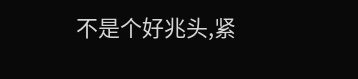不是个好兆头,紧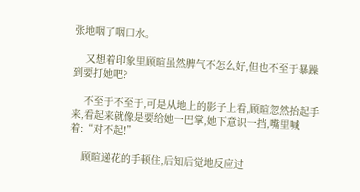张地咽了咽口水。

    又想着印象里顾暄虽然脾气不怎么好,但也不至于暴躁到要打她吧?

    不至于不至于,可是从地上的影子上看,顾暄忽然抬起手来,看起来就像是要给她一巴掌,她下意识一挡,嘴里喊着:“对不起!”

    顾暄递花的手顿住,后知后觉地反应过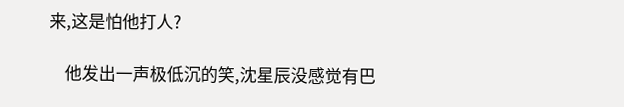来,这是怕他打人?

    他发出一声极低沉的笑,沈星辰没感觉有巴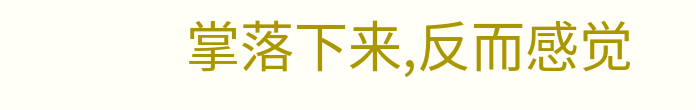掌落下来,反而感觉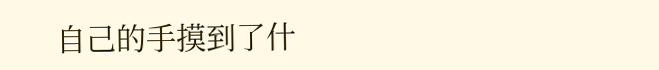自己的手摸到了什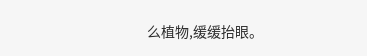么植物,缓缓抬眼。